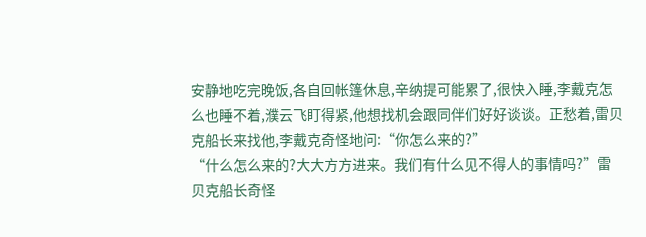安静地吃完晚饭,各自回帐篷休息,辛纳提可能累了,很快入睡,李戴克怎么也睡不着,濮云飞盯得紧,他想找机会跟同伴们好好谈谈。正愁着,雷贝克船长来找他,李戴克奇怪地问:“你怎么来的?”
“什么怎么来的?大大方方进来。我们有什么见不得人的事情吗?”雷贝克船长奇怪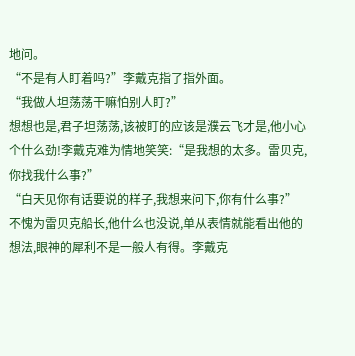地问。
“不是有人盯着吗?”李戴克指了指外面。
“我做人坦荡荡干嘛怕别人盯?”
想想也是,君子坦荡荡,该被盯的应该是濮云飞才是,他小心个什么劲!李戴克难为情地笑笑:“是我想的太多。雷贝克,你找我什么事?”
“白天见你有话要说的样子,我想来问下,你有什么事?”
不愧为雷贝克船长,他什么也没说,单从表情就能看出他的想法,眼神的犀利不是一般人有得。李戴克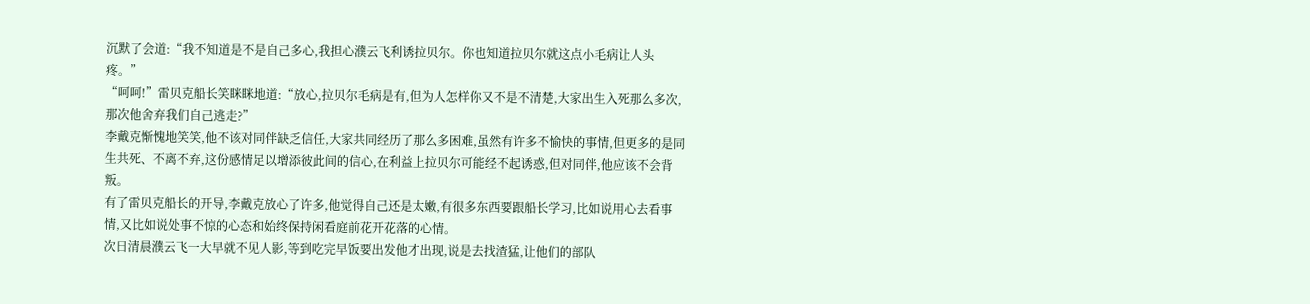沉默了会道:“我不知道是不是自己多心,我担心濮云飞利诱拉贝尔。你也知道拉贝尔就这点小毛病让人头疼。”
“呵呵!”雷贝克船长笑眯眯地道:“放心,拉贝尔毛病是有,但为人怎样你又不是不清楚,大家出生入死那么多次,那次他舍弃我们自己逃走?”
李戴克惭愧地笑笑,他不该对同伴缺乏信任,大家共同经历了那么多困难,虽然有许多不愉快的事情,但更多的是同生共死、不离不弃,这份感情足以增添彼此间的信心,在利益上拉贝尔可能经不起诱惑,但对同伴,他应该不会背叛。
有了雷贝克船长的开导,李戴克放心了许多,他觉得自己还是太嫩,有很多东西要跟船长学习,比如说用心去看事情,又比如说处事不惊的心态和始终保持闲看庭前花开花落的心情。
次日清晨濮云飞一大早就不见人影,等到吃完早饭要出发他才出现,说是去找渣猛,让他们的部队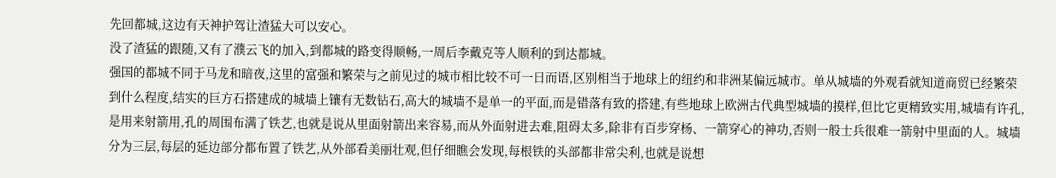先回都城,这边有天神护驾让渣猛大可以安心。
没了渣猛的跟随,又有了濮云飞的加入,到都城的路变得顺畅,一周后李戴克等人顺利的到达都城。
强国的都城不同于马龙和暗夜,这里的富强和繁荣与之前见过的城市相比较不可一日而语,区别相当于地球上的纽约和非洲某偏远城市。单从城墙的外观看就知道商贸已经繁荣到什么程度,结实的巨方石搭建成的城墙上镶有无数钻石,高大的城墙不是单一的平面,而是错落有致的搭建,有些地球上欧洲古代典型城墙的摸样,但比它更精致实用,城墙有许孔,是用来射箭用,孔的周围布满了铁艺,也就是说从里面射箭出来容易,而从外面射进去难,阻碍太多,除非有百步穿杨、一箭穿心的神功,否则一般士兵很难一箭射中里面的人。城墙分为三层,每层的延边部分都布置了铁艺,从外部看美丽壮观,但仔细瞧会发现,每根铁的头部都非常尖利,也就是说想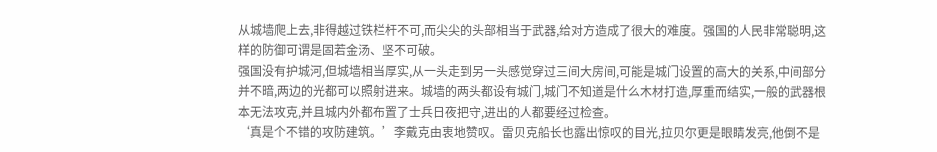从城墙爬上去,非得越过铁栏杆不可,而尖尖的头部相当于武器,给对方造成了很大的难度。强国的人民非常聪明,这样的防御可谓是固若金汤、坚不可破。
强国没有护城河,但城墙相当厚实,从一头走到另一头感觉穿过三间大房间,可能是城门设置的高大的关系,中间部分并不暗,两边的光都可以照射进来。城墙的两头都设有城门,城门不知道是什么木材打造,厚重而结实,一般的武器根本无法攻克,并且城内外都布置了士兵日夜把守,进出的人都要经过检查。
‘真是个不错的攻防建筑。’李戴克由衷地赞叹。雷贝克船长也露出惊叹的目光,拉贝尔更是眼睛发亮,他倒不是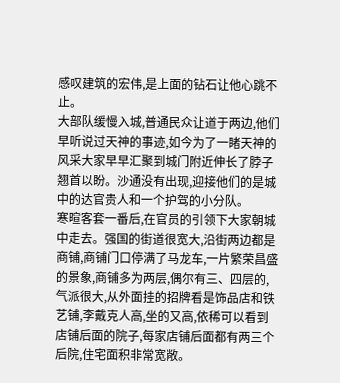感叹建筑的宏伟,是上面的钻石让他心跳不止。
大部队缓慢入城,普通民众让道于两边,他们早听说过天神的事迹,如今为了一睹天神的风采大家早早汇聚到城门附近伸长了脖子翘首以盼。沙通没有出现,迎接他们的是城中的达官贵人和一个护驾的小分队。
寒暄客套一番后,在官员的引领下大家朝城中走去。强国的街道很宽大,沿街两边都是商铺,商铺门口停满了马龙车,一片繁荣昌盛的景象,商铺多为两层,偶尔有三、四层的,气派很大,从外面挂的招牌看是饰品店和铁艺铺,李戴克人高,坐的又高,依稀可以看到店铺后面的院子,每家店铺后面都有两三个后院,住宅面积非常宽敞。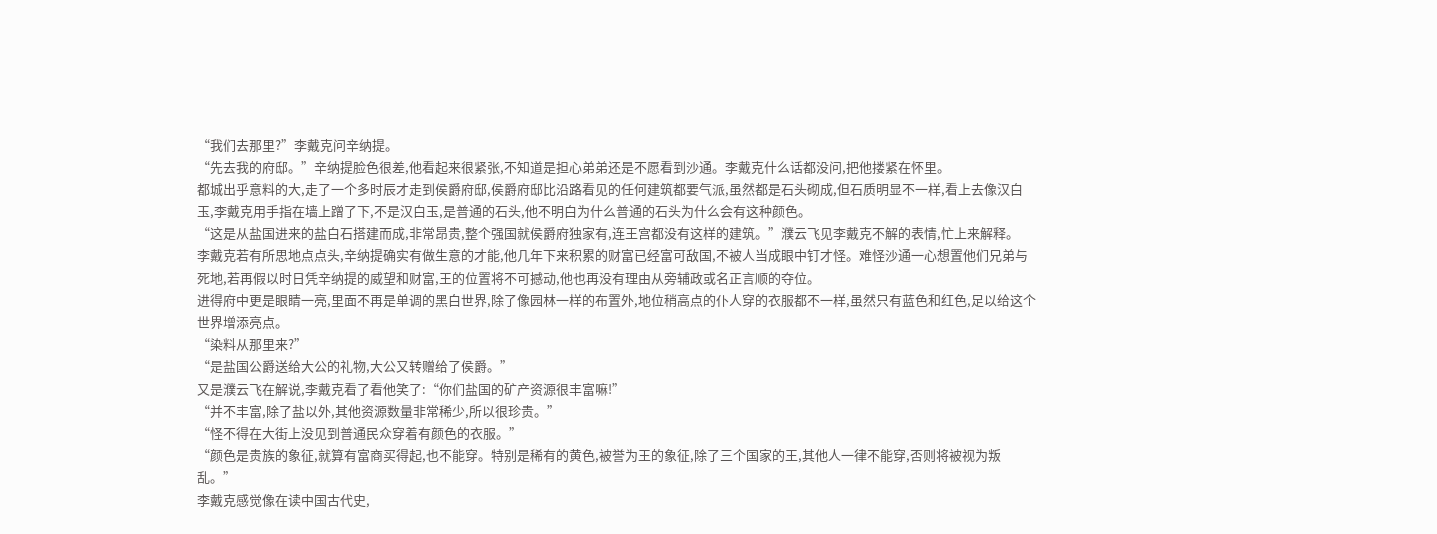“我们去那里?”李戴克问辛纳提。
“先去我的府邸。”辛纳提脸色很差,他看起来很紧张,不知道是担心弟弟还是不愿看到沙通。李戴克什么话都没问,把他搂紧在怀里。
都城出乎意料的大,走了一个多时辰才走到侯爵府邸,侯爵府邸比沿路看见的任何建筑都要气派,虽然都是石头砌成,但石质明显不一样,看上去像汉白玉,李戴克用手指在墙上蹭了下,不是汉白玉,是普通的石头,他不明白为什么普通的石头为什么会有这种颜色。
“这是从盐国进来的盐白石搭建而成,非常昂贵,整个强国就侯爵府独家有,连王宫都没有这样的建筑。”濮云飞见李戴克不解的表情,忙上来解释。
李戴克若有所思地点点头,辛纳提确实有做生意的才能,他几年下来积累的财富已经富可敌国,不被人当成眼中钉才怪。难怪沙通一心想置他们兄弟与死地,若再假以时日凭辛纳提的威望和财富,王的位置将不可撼动,他也再没有理由从旁辅政或名正言顺的夺位。
进得府中更是眼睛一亮,里面不再是单调的黑白世界,除了像园林一样的布置外,地位稍高点的仆人穿的衣服都不一样,虽然只有蓝色和红色,足以给这个世界增添亮点。
“染料从那里来?”
“是盐国公爵送给大公的礼物,大公又转赠给了侯爵。”
又是濮云飞在解说,李戴克看了看他笑了:“你们盐国的矿产资源很丰富嘛!”
“并不丰富,除了盐以外,其他资源数量非常稀少,所以很珍贵。”
“怪不得在大街上没见到普通民众穿着有颜色的衣服。”
“颜色是贵族的象征,就算有富商买得起,也不能穿。特别是稀有的黄色,被誉为王的象征,除了三个国家的王,其他人一律不能穿,否则将被视为叛乱。”
李戴克感觉像在读中国古代史,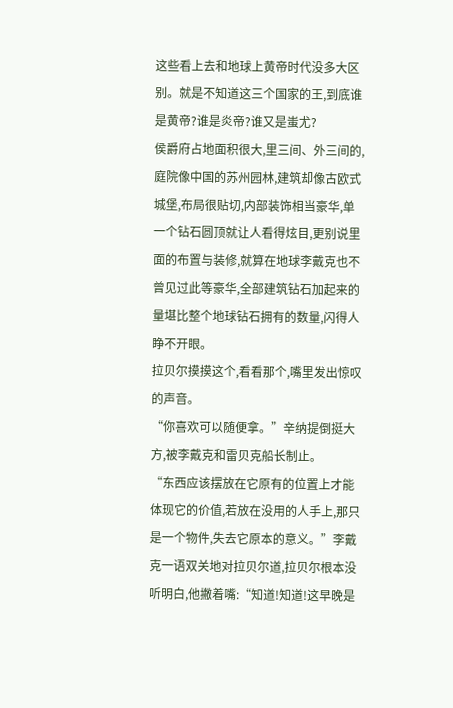这些看上去和地球上黄帝时代没多大区别。就是不知道这三个国家的王,到底谁是黄帝?谁是炎帝?谁又是蚩尤?
侯爵府占地面积很大,里三间、外三间的,庭院像中国的苏州园林,建筑却像古欧式城堡,布局很贴切,内部装饰相当豪华,单一个钻石圆顶就让人看得炫目,更别说里面的布置与装修,就算在地球李戴克也不曾见过此等豪华,全部建筑钻石加起来的量堪比整个地球钻石拥有的数量,闪得人睁不开眼。
拉贝尔摸摸这个,看看那个,嘴里发出惊叹的声音。
“你喜欢可以随便拿。”辛纳提倒挺大方,被李戴克和雷贝克船长制止。
“东西应该摆放在它原有的位置上才能体现它的价值,若放在没用的人手上,那只是一个物件,失去它原本的意义。”李戴克一语双关地对拉贝尔道,拉贝尔根本没听明白,他撇着嘴:“知道!知道!这早晚是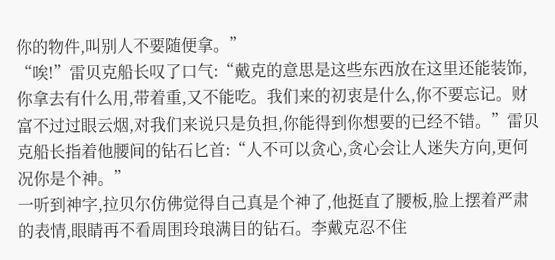你的物件,叫别人不要随便拿。”
“唉!”雷贝克船长叹了口气:“戴克的意思是这些东西放在这里还能装饰,你拿去有什么用,带着重,又不能吃。我们来的初衷是什么,你不要忘记。财富不过过眼云烟,对我们来说只是负担,你能得到你想要的已经不错。”雷贝克船长指着他腰间的钻石匕首:“人不可以贪心,贪心会让人迷失方向,更何况你是个神。”
一听到神字,拉贝尔仿佛觉得自己真是个神了,他挺直了腰板,脸上摆着严肃的表情,眼睛再不看周围玲琅满目的钻石。李戴克忍不住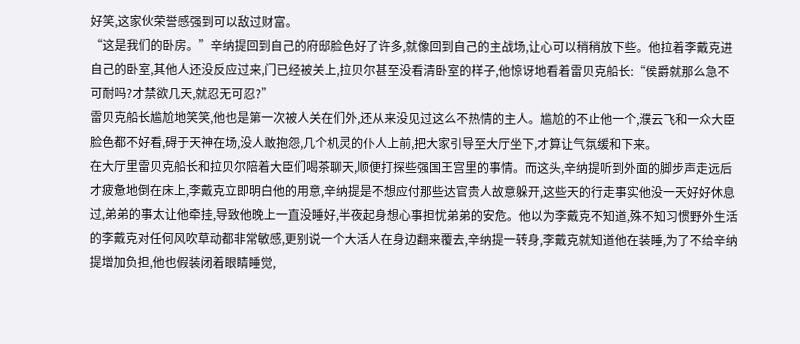好笑,这家伙荣誉感强到可以敌过财富。
“这是我们的卧房。”辛纳提回到自己的府邸脸色好了许多,就像回到自己的主战场,让心可以稍稍放下些。他拉着李戴克进自己的卧室,其他人还没反应过来,门已经被关上,拉贝尔甚至没看清卧室的样子,他惊讶地看着雷贝克船长:“侯爵就那么急不可耐吗?才禁欲几天,就忍无可忍?”
雷贝克船长尴尬地笑笑,他也是第一次被人关在们外,还从来没见过这么不热情的主人。尴尬的不止他一个,濮云飞和一众大臣脸色都不好看,碍于天神在场,没人敢抱怨,几个机灵的仆人上前,把大家引导至大厅坐下,才算让气氛缓和下来。
在大厅里雷贝克船长和拉贝尔陪着大臣们喝茶聊天,顺便打探些强国王宫里的事情。而这头,辛纳提听到外面的脚步声走远后才疲惫地倒在床上,李戴克立即明白他的用意,辛纳提是不想应付那些达官贵人故意躲开,这些天的行走事实他没一天好好休息过,弟弟的事太让他牵挂,导致他晚上一直没睡好,半夜起身想心事担忧弟弟的安危。他以为李戴克不知道,殊不知习惯野外生活的李戴克对任何风吹草动都非常敏感,更别说一个大活人在身边翻来覆去,辛纳提一转身,李戴克就知道他在装睡,为了不给辛纳提增加负担,他也假装闭着眼睛睡觉,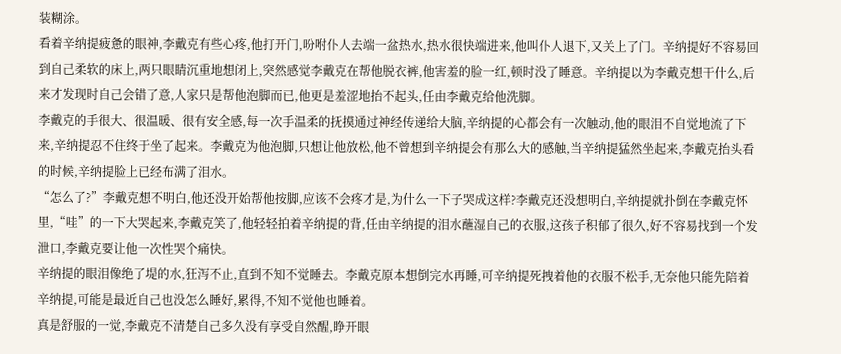装糊涂。
看着辛纳提疲惫的眼神,李戴克有些心疼,他打开门,吩咐仆人去端一盆热水,热水很快端进来,他叫仆人退下,又关上了门。辛纳提好不容易回到自己柔软的床上,两只眼睛沉重地想闭上,突然感觉李戴克在帮他脱衣裤,他害羞的脸一红,顿时没了睡意。辛纳提以为李戴克想干什么,后来才发现时自己会错了意,人家只是帮他泡脚而已,他更是羞涩地抬不起头,任由李戴克给他洗脚。
李戴克的手很大、很温暖、很有安全感,每一次手温柔的抚摸通过神经传递给大脑,辛纳提的心都会有一次触动,他的眼泪不自觉地流了下来,辛纳提忍不住终于坐了起来。李戴克为他泡脚,只想让他放松,他不曾想到辛纳提会有那么大的感触,当辛纳提猛然坐起来,李戴克抬头看的时候,辛纳提脸上已经布满了泪水。
“怎么了?”李戴克想不明白,他还没开始帮他按脚,应该不会疼才是,为什么一下子哭成这样?李戴克还没想明白,辛纳提就扑倒在李戴克怀里,“哇”的一下大哭起来,李戴克笑了,他轻轻拍着辛纳提的背,任由辛纳提的泪水蘸湿自己的衣服,这孩子积郁了很久,好不容易找到一个发泄口,李戴克要让他一次性哭个痛快。
辛纳提的眼泪像绝了堤的水,狂泻不止,直到不知不觉睡去。李戴克原本想倒完水再睡,可辛纳提死拽着他的衣服不松手,无奈他只能先陪着辛纳提,可能是最近自己也没怎么睡好,累得,不知不觉他也睡着。
真是舒服的一觉,李戴克不清楚自己多久没有享受自然醒,睁开眼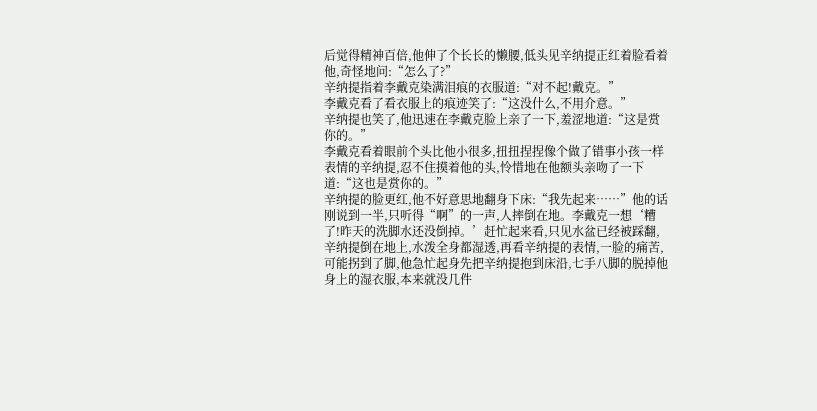后觉得精神百倍,他伸了个长长的懒腰,低头见辛纳提正红着脸看着他,奇怪地问:“怎么了?”
辛纳提指着李戴克染满泪痕的衣服道:“对不起!戴克。”
李戴克看了看衣服上的痕迹笑了:“这没什么,不用介意。”
辛纳提也笑了,他迅速在李戴克脸上亲了一下,羞涩地道:“这是赏你的。”
李戴克看着眼前个头比他小很多,扭扭捏捏像个做了错事小孩一样表情的辛纳提,忍不住摸着他的头,怜惜地在他额头亲吻了一下道:“这也是赏你的。”
辛纳提的脸更红,他不好意思地翻身下床:“我先起来……”他的话刚说到一半,只听得“啊”的一声,人摔倒在地。李戴克一想‘糟了!昨天的洗脚水还没倒掉。’赶忙起来看,只见水盆已经被踩翻,辛纳提倒在地上,水泼全身都湿透,再看辛纳提的表情,一脸的痛苦,可能拐到了脚,他急忙起身先把辛纳提抱到床沿,七手八脚的脱掉他身上的湿衣服,本来就没几件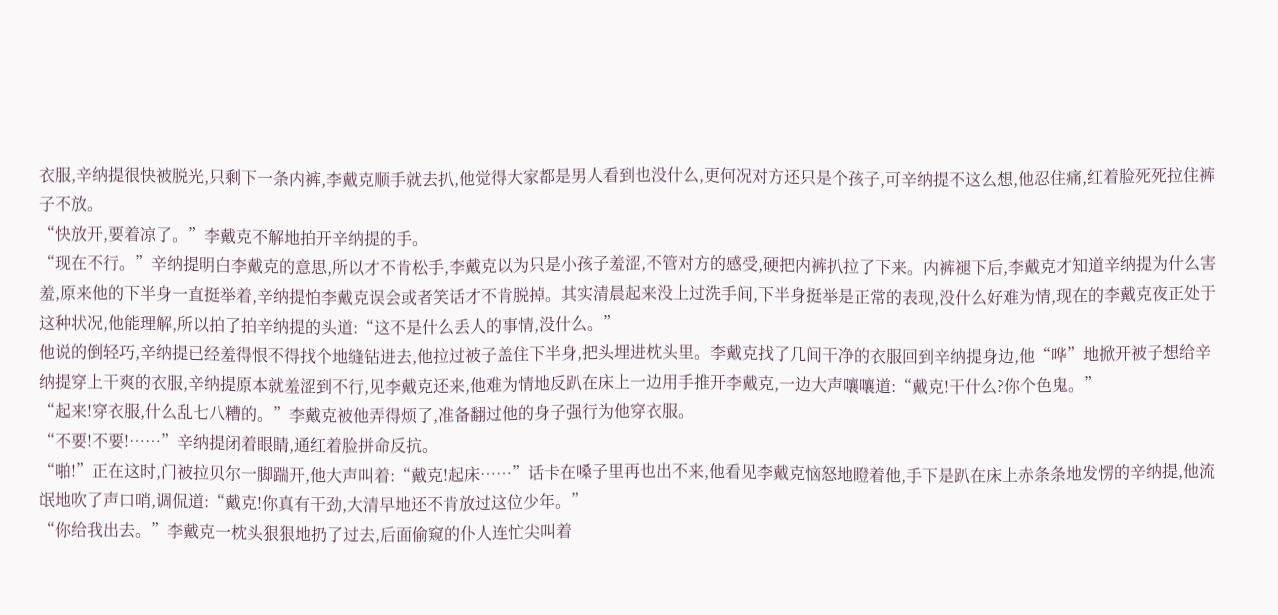衣服,辛纳提很快被脱光,只剩下一条内裤,李戴克顺手就去扒,他觉得大家都是男人看到也没什么,更何况对方还只是个孩子,可辛纳提不这么想,他忍住痛,红着脸死死拉住裤子不放。
“快放开,要着凉了。”李戴克不解地拍开辛纳提的手。
“现在不行。”辛纳提明白李戴克的意思,所以才不肯松手,李戴克以为只是小孩子羞涩,不管对方的感受,硬把内裤扒拉了下来。内裤褪下后,李戴克才知道辛纳提为什么害羞,原来他的下半身一直挺举着,辛纳提怕李戴克误会或者笑话才不肯脱掉。其实清晨起来没上过洗手间,下半身挺举是正常的表现,没什么好难为情,现在的李戴克夜正处于这种状况,他能理解,所以拍了拍辛纳提的头道:“这不是什么丢人的事情,没什么。”
他说的倒轻巧,辛纳提已经羞得恨不得找个地缝钻进去,他拉过被子盖住下半身,把头埋进枕头里。李戴克找了几间干净的衣服回到辛纳提身边,他“哗”地掀开被子想给辛纳提穿上干爽的衣服,辛纳提原本就羞涩到不行,见李戴克还来,他难为情地反趴在床上一边用手推开李戴克,一边大声嚷嚷道:“戴克!干什么?你个色鬼。”
“起来!穿衣服,什么乱七八糟的。”李戴克被他弄得烦了,准备翻过他的身子强行为他穿衣服。
“不要!不要!……”辛纳提闭着眼睛,通红着脸拼命反抗。
“啪!”正在这时,门被拉贝尔一脚踹开,他大声叫着:“戴克!起床……”话卡在嗓子里再也出不来,他看见李戴克恼怒地瞪着他,手下是趴在床上赤条条地发愣的辛纳提,他流氓地吹了声口哨,调侃道:“戴克!你真有干劲,大清早地还不肯放过这位少年。”
“你给我出去。”李戴克一枕头狠狠地扔了过去,后面偷窥的仆人连忙尖叫着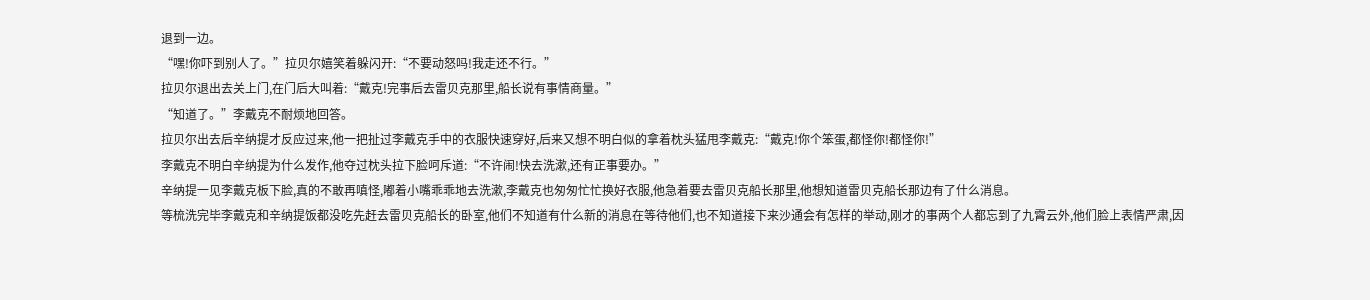退到一边。
“嘿!你吓到别人了。”拉贝尔嬉笑着躲闪开:“不要动怒吗!我走还不行。”
拉贝尔退出去关上门,在门后大叫着:“戴克!完事后去雷贝克那里,船长说有事情商量。”
“知道了。”李戴克不耐烦地回答。
拉贝尔出去后辛纳提才反应过来,他一把扯过李戴克手中的衣服快速穿好,后来又想不明白似的拿着枕头猛甩李戴克:“戴克!你个笨蛋,都怪你!都怪你!”
李戴克不明白辛纳提为什么发作,他夺过枕头拉下脸呵斥道:“不许闹!快去洗漱,还有正事要办。”
辛纳提一见李戴克板下脸,真的不敢再嗔怪,嘟着小嘴乖乖地去洗漱,李戴克也匆匆忙忙换好衣服,他急着要去雷贝克船长那里,他想知道雷贝克船长那边有了什么消息。
等梳洗完毕李戴克和辛纳提饭都没吃先赶去雷贝克船长的卧室,他们不知道有什么新的消息在等待他们,也不知道接下来沙通会有怎样的举动,刚才的事两个人都忘到了九霄云外,他们脸上表情严肃,因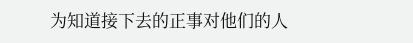为知道接下去的正事对他们的人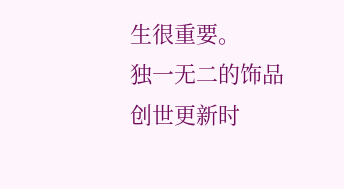生很重要。
独一无二的饰品
创世更新时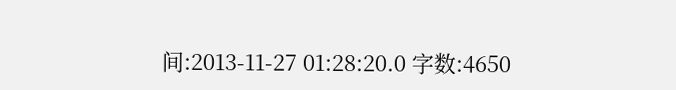间:2013-11-27 01:28:20.0 字数:4650